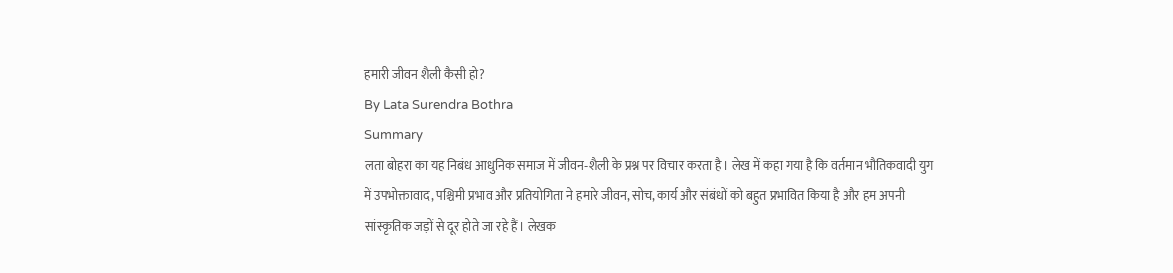हमारी जीवन शैली कैसी हो?
By Lata Surendra Bothra
Summary
लता बोहरा का यह निबंध आधुनिक समाज में जीवन‑शैली के प्रश्न पर विचार करता है। लेख में कहा गया है कि वर्तमान भौतिकवादी युग में उपभोक्तावाद, पश्चिमी प्रभाव और प्रतियोगिता ने हमारे जीवन, सोच, कार्य और संबंधों को बहुत प्रभावित किया है और हम अपनी सांस्कृतिक जड़ों से दूर होते जा रहे हैं। लेखक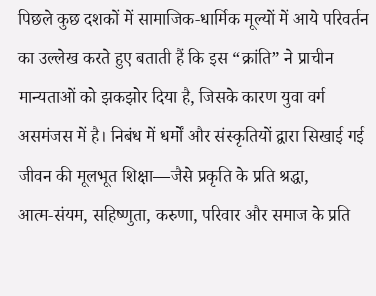पिछले कुछ दशकों में सामाजिक‑धार्मिक मूल्यों में आये परिवर्तन का उल्लेख करते हुए बताती हैं कि इस “क्रांति” ने प्राचीन मान्यताओं को झकझोर दिया है, जिसके कारण युवा वर्ग असमंजस में है। निबंध में धर्मों और संस्कृतियों द्वारा सिखाई गई जीवन की मूलभूत शिक्षा—जैसे प्रकृति के प्रति श्रद्धा, आत्म‑संयम, सहिष्णुता, करुणा, परिवार और समाज के प्रति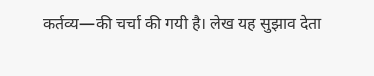कर्तव्य—की चर्चा की गयी है। लेख यह सुझाव देता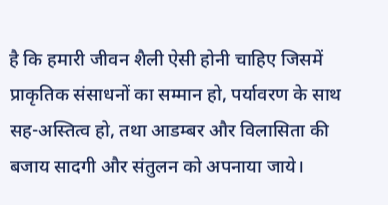है कि हमारी जीवन शैली ऐसी होनी चाहिए जिसमें प्राकृतिक संसाधनों का सम्मान हो, पर्यावरण के साथ सह-अस्तित्व हो, तथा आडम्बर और विलासिता की बजाय सादगी और संतुलन को अपनाया जाये।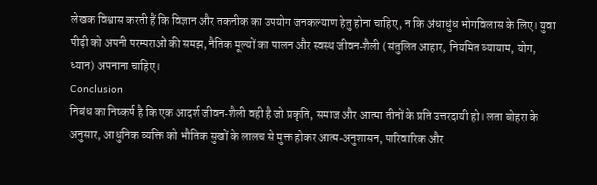लेखक विश्वास करती हैं कि विज्ञान और तकनीक का उपयोग जनकल्याण हेतु होना चाहिए, न कि अंधाधुंध भोगविलास के लिए। युवा पीढ़ी को अपनी परम्पराओं की समझ, नैतिक मूल्यों का पालन और स्वस्थ जीवन‑शैली (संतुलित आहार, नियमित व्यायाम, योग, ध्यान) अपनाना चाहिए।
Conclusion
निबंध का निष्कर्ष है कि एक आदर्श जीवन‑शैली वही है जो प्रकृति, समाज और आत्मा तीनों के प्रति उत्तरदायी हो। लता बोहरा के अनुसार, आधुनिक व्यक्ति को भौतिक सुखों के लालच से मुक्त होकर आत्म‑अनुशासन, पारिवारिक और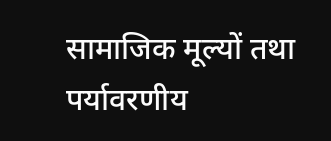सामाजिक मूल्यों तथा पर्यावरणीय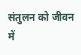संतुलन को जीवन में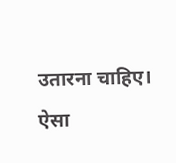उतारना चाहिए। ऐसा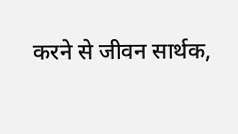करने से जीवन सार्थक,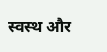स्वस्थ और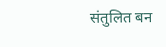संतुलित बन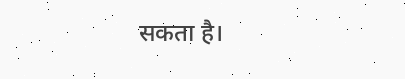सकता है।